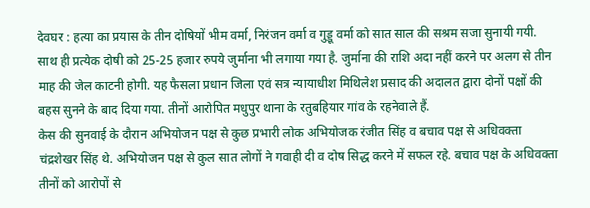देवघर : हत्या का प्रयास के तीन दोषियों भीम वर्मा, निरंजन वर्मा व गुड्डू वर्मा को सात साल की सश्रम सजा सुनायी गयी. साथ ही प्रत्येक दोषी को 25-25 हजार रुपये जुर्माना भी लगाया गया है. जुर्माना की राशि अदा नहीं करने पर अलग से तीन माह की जेल काटनी होगी. यह फैसला प्रधान जिला एवं सत्र न्यायाधीश मिथिलेश प्रसाद की अदालत द्वारा दोनों पक्षों की बहस सुनने के बाद दिया गया. तीनों आरोपित मधुपुर थाना के रतुबहियार गांव के रहनेवाले हैं.
केस की सुनवाई के दौरान अभियोजन पक्ष से कुछ प्रभारी लोक अभियोजक रंजीत सिंह व बचाव पक्ष से अधिवक्ता चंद्रशेखर सिंह थे. अभियोजन पक्ष से कुल सात लोगों ने गवाही दी व दोष सिद्ध करने में सफल रहे. बचाव पक्ष के अधिवक्ता तीनों को आरोपों से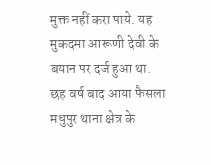मुक्त नहीं करा पाये. यह मुकदमा आरूणी देवी के बयान पर दर्ज हुआ था.
छह वर्ष बाद आया फैसला
मधुपुर थाना क्षेत्र के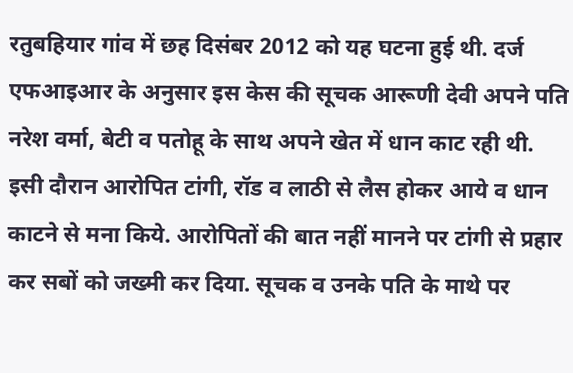रतुबहियार गांव में छह दिसंबर 2012 को यह घटना हुई थी. दर्ज एफआइआर के अनुसार इस केस की सूचक आरूणी देवी अपने पति नरेश वर्मा, बेटी व पतोहू के साथ अपने खेत में धान काट रही थी.
इसी दौरान आरोपित टांगी, रॉड व लाठी से लैस होकर आये व धान काटने से मना किये. आरोपितों की बात नहीं मानने पर टांगी से प्रहार कर सबों को जख्मी कर दिया. सूचक व उनके पति के माथे पर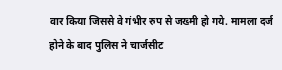वार किया जिससे वे गंभीर रुप से जख्मी हो गये. मामला दर्ज होने के बाद पुलिस ने चार्जसीट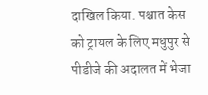दाखिल किया. पश्चात केस को ट्रायल के लिए मधुपुर से पीडीजे की अदालत में भेजा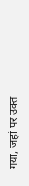गया, जहां पर उक्त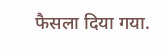फैसला दिया गया.